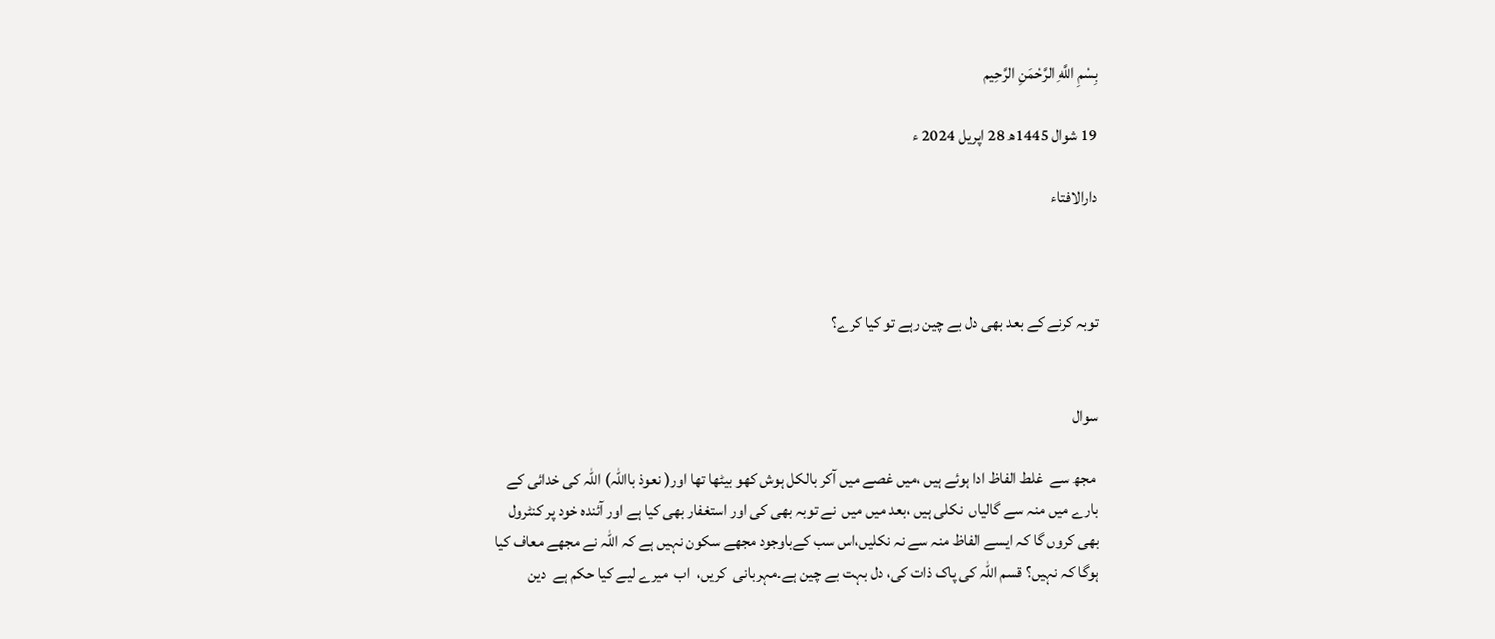بِسْمِ اللَّهِ الرَّحْمَنِ الرَّحِيم

19 شوال 1445ھ 28 اپریل 2024 ء

دارالافتاء



توبہ کرنے کے بعد بھی دل بے چین رہے تو کیا کرے؟


سوال

 مجھ سے  غلط الفاظ ادا ہوئے ہیں ،میں غصے میں آکر بالکل ہوش کھو بیٹھا تھا اور( نعوذ بااللہ) اللّٰہ کی خدائی کے بارے میں منہ سے گالیاں  نکلی ہیں ،بعد میں میں  نے توبہ بھی کی اور استغفار بھی کیا ہے اور آئندہ خود پر کنٹرول بھی کروں گا کہ ایسے الفاظ منہ سے نہ نکلیں،اس سب کےباوجود مجھے سکون نہیں ہے کہ اللّٰہ نے مجھے معاف کیا ہوگا کہ نہیں؟ قسم اللّٰہ کی پاک ذات کی، دل بہت بے چین ہے۔مہربانی  کریں،  اب  میرے لیے کیا حکم ہے  دین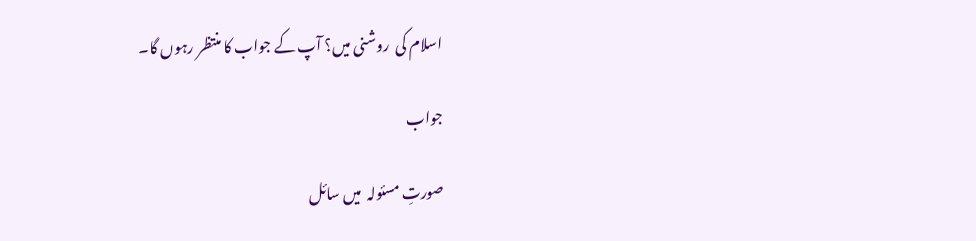اسلام کی  روشنی میں؟ آپ کے جواب کا منتظر رہوں گا۔

جواب

صورتِ مسئولہ  میں سائل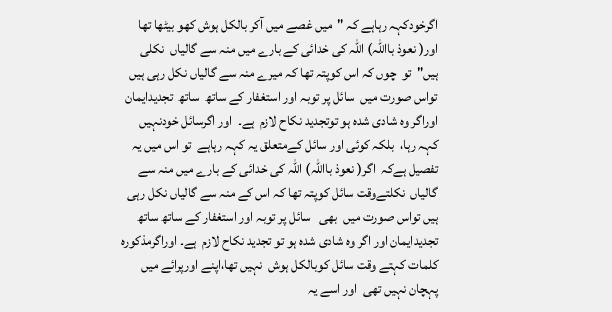اگرخودکہہ رہاہے کہ "میں غصے میں آکر بالکل ہوش کھو بیٹھا تھا اور( نعوذ بااللہ) اللّٰہ کی خدائی کے بارے میں منہ سے گالیاں  نکلی ہیں"تو  چوں کہ اس کوپتہ تھا کہ میرے منہ سے گالیاں نکل رہی ہیں تواس صورت میں  سائل پر توبہ اور استغفار کے ساتھ  ساتھ  تجدیدایمان اوراگر وہ شادی شدہ ہو توتجدید نکاح لازم  ہے۔  اور اگرسائل خودنہیں کہہ رہا،  بلکہ کوئی اور سائل کےمتعلق یہ کہہ رہاہے  تو اس میں یہ تفصیل ہےکہ  اگر( نعوذ بااللہ) اللّٰہ کی خدائی کے بارے میں منہ سے گالیاں  نکلتےوقت سائل کوپتہ تھا کہ اس کے منہ سے گالیاں نکل رہی ہیں تواس صورت میں  بھی   سائل پر توبہ اور استغفار کے ساتھ ساتھ تجدیدایمان اور اگر وہ شادی شدہ ہو تو تجدید نکاح لازم  ہے۔ اوراگرمذکورہ کلمات کہتے وقت سائل کوبالکل ہوش  نہیں تھا،اپنے اورپرائے میں پہچان نہیں تھی  اور اسے یہ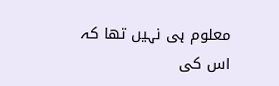معلوم ہی نہیں تھا کہ اس کی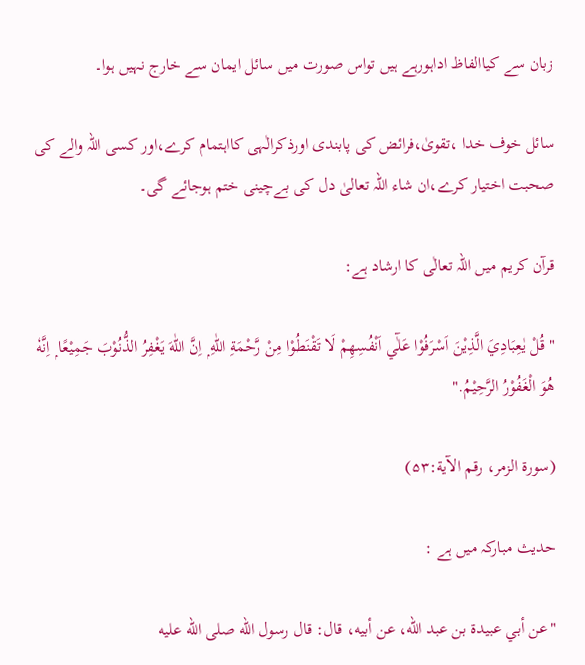زبان سے کیاالفاظ اداہورہے ہیں تواس صورت میں سائل ایمان سے خارج نہیں ہوا۔

سائل خوف خدا ،تقویٰ،فرائض کی پابندی اورذکرالٰہی کااہتمام کرے،اور کسی اللہ والے کی صحبت اختیار کرے،ان شاء اللہ تعالیٰ دل کی بےچینی ختم ہوجائے گی۔

قرآن کریم میں اللہ تعالٰی کا ارشاد ہے:

"قُلْ يٰعِبَادِيَ الَّذِيْنَ اَسْرَفُوْا عَلٰٓي اَنْفُسِهِمْ لَا تَقْنَطُوْا مِنْ رَّحْمَةِ اللّٰهِ ۭ اِنَّ اللّٰهَ يَغْفِرُ الذُّنُوْبَ جَمِيْعًا ۭ اِنَّهٗ هُوَ الْغَفُوْرُ الرَّحِيْمُ."

(سورة الزمر، رقم الآیة:۵۳)

حدیث مبارکہ میں ہے :

"عن أبي عبيدة بن عبد الله، عن أبيه، قال: قال رسول الله صلى الله عليه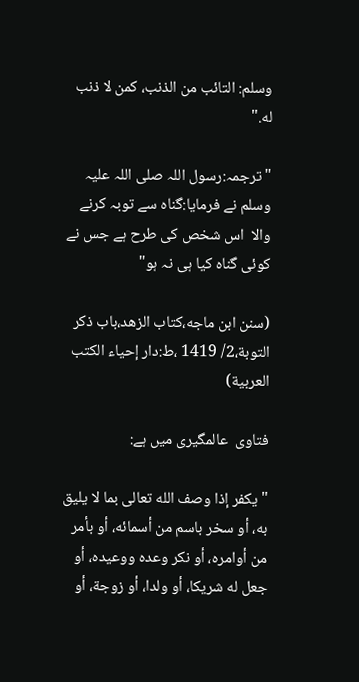وسلم: التائب ‌من ‌الذنب، كمن لا ذنب له."

"ترجمہ:رسول اللہ صلی اللہ علیہ وسلم نے فرمایا:گناہ سے توبہ کرنے والا  اس شخص کی طرح ہے جس نے کوئی گناہ کیا ہی نہ ہو"

(سنن ابن ماجه،كتاب الزهد،باب ذكر التوبة،2/ 1419 ،ط:دار إحياء الكتب العربية)

فتاوی  عالمگيری میں ہے:

"يكفر إذا وصف الله تعالى بما لا يليق به، أو سخر باسم من أسمائه، أو بأمر من أوامره، أو نكر وعده ووعيده، أو جعل له شريكا، أو ولدا، أو زوجة، أو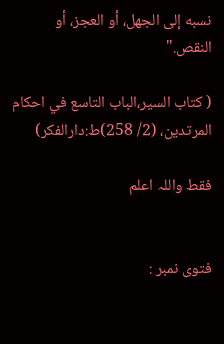نسبه إلى الجهل، أو العجز، أو النقص."

( کتاب السیر،الباب التاسع في احکام المرتدین، (2/ 258)ط:دارالفکر)

فقط واللہ اعلم


فتوی نمبر :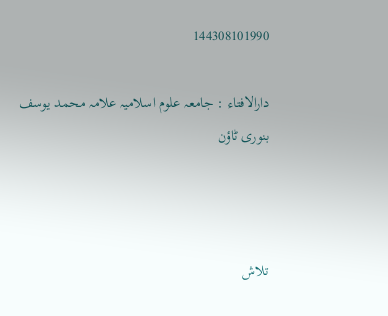144308101990

دارالافتاء : جامعہ علوم اسلامیہ علامہ محمد یوسف بنوری ٹاؤن



تلاش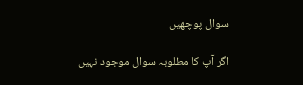سوال پوچھیں

اگر آپ کا مطلوبہ سوال موجود نہیں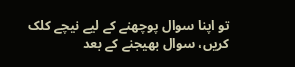تو اپنا سوال پوچھنے کے لیے نیچے کلک کریں، سوال بھیجنے کے بعد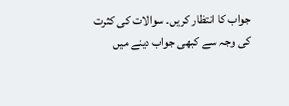جواب کا انتظار کریں۔ سوالات کی کثرت کی وجہ سے کبھی جواب دینے میں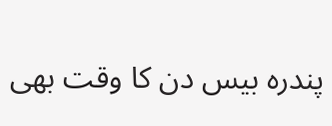پندرہ بیس دن کا وقت بھی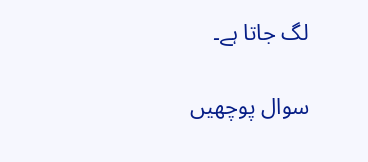لگ جاتا ہے۔

سوال پوچھیں